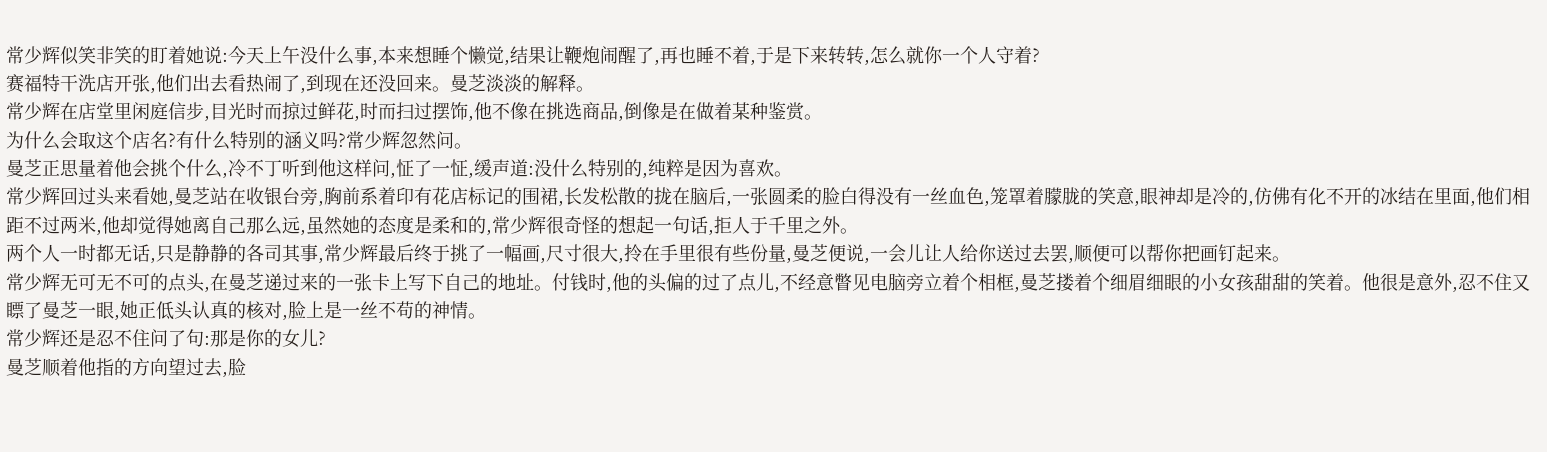常少辉似笑非笑的盯着她说:今天上午没什么事,本来想睡个懒觉,结果让鞭炮闹醒了,再也睡不着,于是下来转转,怎么就你一个人守着?
赛福特干洗店开张,他们出去看热闹了,到现在还没回来。曼芝淡淡的解释。
常少辉在店堂里闲庭信步,目光时而掠过鲜花,时而扫过摆饰,他不像在挑选商品,倒像是在做着某种鉴赏。
为什么会取这个店名?有什么特别的涵义吗?常少辉忽然问。
曼芝正思量着他会挑个什么,冷不丁听到他这样问,怔了一怔,缓声道:没什么特别的,纯粹是因为喜欢。
常少辉回过头来看她,曼芝站在收银台旁,胸前系着印有花店标记的围裙,长发松散的拢在脑后,一张圆柔的脸白得没有一丝血色,笼罩着朦胧的笑意,眼神却是冷的,仿佛有化不开的冰结在里面,他们相距不过两米,他却觉得她离自己那么远,虽然她的态度是柔和的,常少辉很奇怪的想起一句话,拒人于千里之外。
两个人一时都无话,只是静静的各司其事,常少辉最后终于挑了一幅画,尺寸很大,拎在手里很有些份量,曼芝便说,一会儿让人给你送过去罢,顺便可以帮你把画钉起来。
常少辉无可无不可的点头,在曼芝递过来的一张卡上写下自己的地址。付钱时,他的头偏的过了点儿,不经意瞥见电脑旁立着个相框,曼芝搂着个细眉细眼的小女孩甜甜的笑着。他很是意外,忍不住又瞟了曼芝一眼,她正低头认真的核对,脸上是一丝不苟的神情。
常少辉还是忍不住问了句:那是你的女儿?
曼芝顺着他指的方向望过去,脸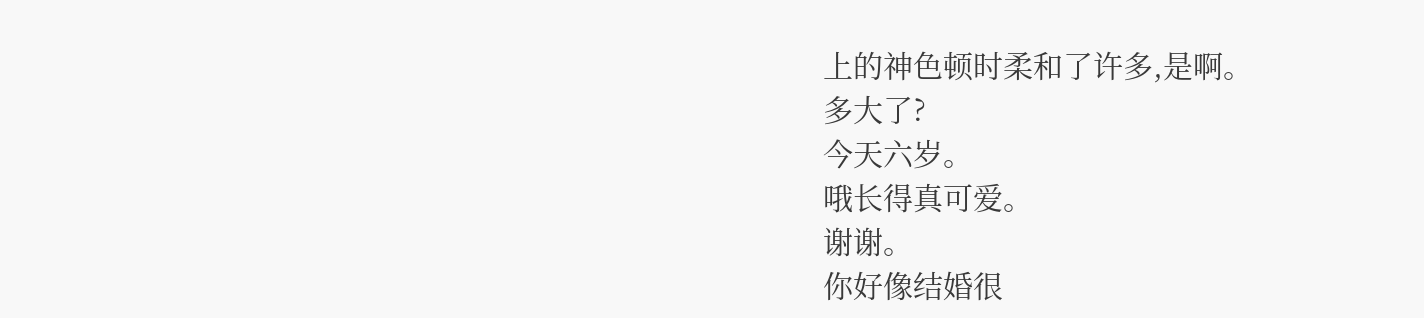上的神色顿时柔和了许多,是啊。
多大了?
今天六岁。
哦长得真可爱。
谢谢。
你好像结婚很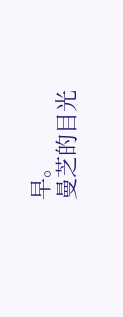早。
曼芝的目光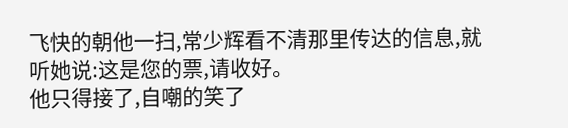飞快的朝他一扫,常少辉看不清那里传达的信息,就听她说:这是您的票,请收好。
他只得接了,自嘲的笑了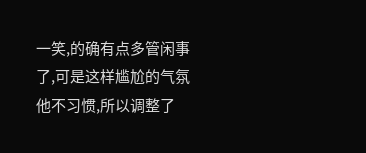一笑,的确有点多管闲事了,可是这样尴尬的气氛他不习惯,所以调整了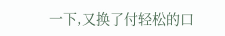一下,又换了付轻松的口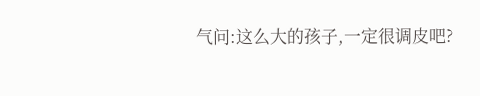气问:这么大的孩子,一定很调皮吧?